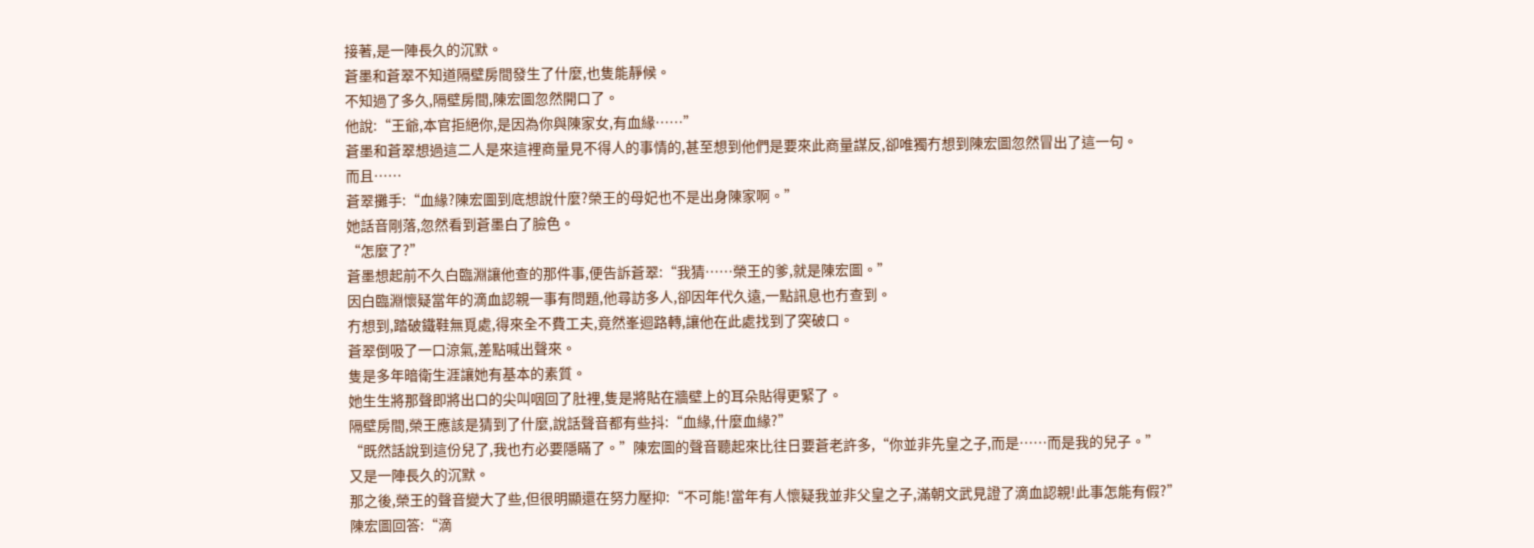接著,是一陣長久的沉默。
蒼墨和蒼翠不知道隔壁房間發生了什麼,也隻能靜候。
不知過了多久,隔壁房間,陳宏圖忽然開口了。
他說:“王爺,本官拒絕你,是因為你與陳家女,有血緣……”
蒼墨和蒼翠想過這二人是來這裡商量見不得人的事情的,甚至想到他們是要來此商量謀反,卻唯獨冇想到陳宏圖忽然冒出了這一句。
而且……
蒼翠攤手:“血緣?陳宏圖到底想說什麼?榮王的母妃也不是出身陳家啊。”
她話音剛落,忽然看到蒼墨白了臉色。
“怎麼了?”
蒼墨想起前不久白臨淵讓他查的那件事,便告訴蒼翠:“我猜……榮王的爹,就是陳宏圖。”
因白臨淵懷疑當年的滴血認親一事有問題,他尋訪多人,卻因年代久遠,一點訊息也冇查到。
冇想到,踏破鐵鞋無覓處,得來全不費工夫,竟然峯迴路轉,讓他在此處找到了突破口。
蒼翠倒吸了一口涼氣,差點喊出聲來。
隻是多年暗衛生涯讓她有基本的素質。
她生生將那聲即將出口的尖叫咽回了肚裡,隻是將貼在牆壁上的耳朵貼得更緊了。
隔壁房間,榮王應該是猜到了什麼,說話聲音都有些抖:“血緣,什麼血緣?”
“既然話說到這份兒了,我也冇必要隱瞞了。”陳宏圖的聲音聽起來比往日要蒼老許多,“你並非先皇之子,而是……而是我的兒子。”
又是一陣長久的沉默。
那之後,榮王的聲音變大了些,但很明顯還在努力壓抑:“不可能!當年有人懷疑我並非父皇之子,滿朝文武見證了滴血認親!此事怎能有假?”
陳宏圖回答:“滴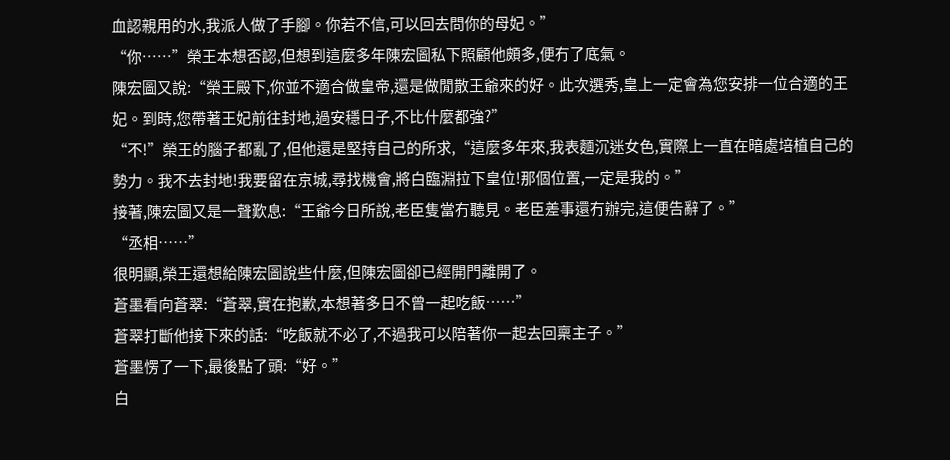血認親用的水,我派人做了手腳。你若不信,可以回去問你的母妃。”
“你……”榮王本想否認,但想到這麼多年陳宏圖私下照顧他頗多,便冇了底氣。
陳宏圖又說:“榮王殿下,你並不適合做皇帝,還是做閒散王爺來的好。此次選秀,皇上一定會為您安排一位合適的王妃。到時,您帶著王妃前往封地,過安穩日子,不比什麼都強?”
“不!”榮王的腦子都亂了,但他還是堅持自己的所求,“這麼多年來,我表麵沉迷女色,實際上一直在暗處培植自己的勢力。我不去封地!我要留在京城,尋找機會,將白臨淵拉下皇位!那個位置,一定是我的。”
接著,陳宏圖又是一聲歎息:“王爺今日所說,老臣隻當冇聽見。老臣差事還冇辦完,這便告辭了。”
“丞相……”
很明顯,榮王還想給陳宏圖說些什麼,但陳宏圖卻已經開門離開了。
蒼墨看向蒼翠:“蒼翠,實在抱歉,本想著多日不曾一起吃飯……”
蒼翠打斷他接下來的話:“吃飯就不必了,不過我可以陪著你一起去回稟主子。”
蒼墨愣了一下,最後點了頭:“好。”
白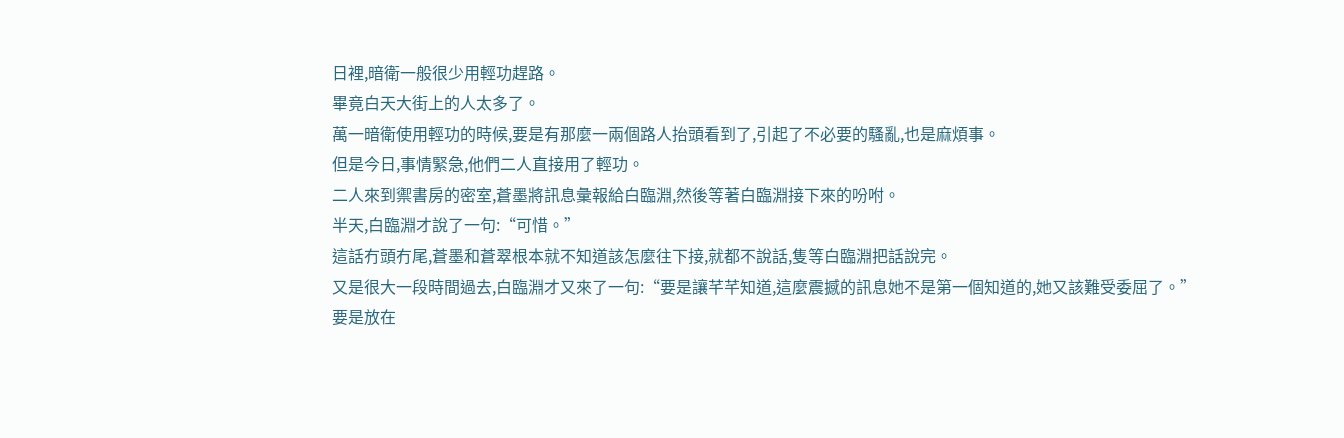日裡,暗衛一般很少用輕功趕路。
畢竟白天大街上的人太多了。
萬一暗衛使用輕功的時候,要是有那麼一兩個路人抬頭看到了,引起了不必要的騷亂,也是麻煩事。
但是今日,事情緊急,他們二人直接用了輕功。
二人來到禦書房的密室,蒼墨將訊息彙報給白臨淵,然後等著白臨淵接下來的吩咐。
半天,白臨淵才說了一句:“可惜。”
這話冇頭冇尾,蒼墨和蒼翠根本就不知道該怎麼往下接,就都不說話,隻等白臨淵把話說完。
又是很大一段時間過去,白臨淵才又來了一句:“要是讓芊芊知道,這麼震撼的訊息她不是第一個知道的,她又該難受委屈了。”
要是放在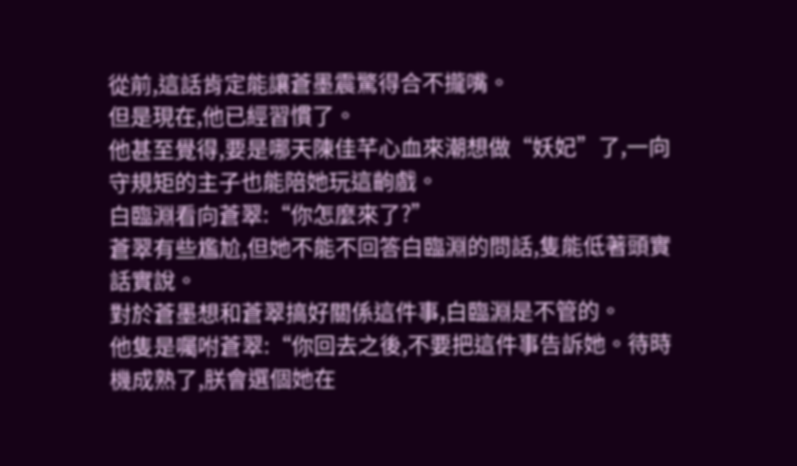從前,這話肯定能讓蒼墨震驚得合不攏嘴。
但是現在,他已經習慣了。
他甚至覺得,要是哪天陳佳芊心血來潮想做“妖妃”了,一向守規矩的主子也能陪她玩這齣戲。
白臨淵看向蒼翠:“你怎麼來了?”
蒼翠有些尷尬,但她不能不回答白臨淵的問話,隻能低著頭實話實說。
對於蒼墨想和蒼翠搞好關係這件事,白臨淵是不管的。
他隻是囑咐蒼翠:“你回去之後,不要把這件事告訴她。待時機成熟了,朕會選個她在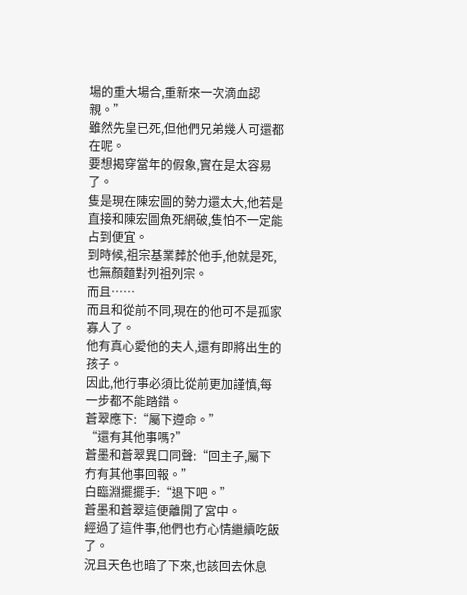場的重大場合,重新來一次滴血認親。”
雖然先皇已死,但他們兄弟幾人可還都在呢。
要想揭穿當年的假象,實在是太容易了。
隻是現在陳宏圖的勢力還太大,他若是直接和陳宏圖魚死網破,隻怕不一定能占到便宜。
到時候,祖宗基業葬於他手,他就是死,也無顏麵對列祖列宗。
而且……
而且和從前不同,現在的他可不是孤家寡人了。
他有真心愛他的夫人,還有即將出生的孩子。
因此,他行事必須比從前更加謹慎,每一步都不能踏錯。
蒼翠應下:“屬下遵命。”
“還有其他事嗎?”
蒼墨和蒼翠異口同聲:“回主子,屬下冇有其他事回報。”
白臨淵擺擺手:“退下吧。”
蒼墨和蒼翠這便離開了宮中。
經過了這件事,他們也冇心情繼續吃飯了。
況且天色也暗了下來,也該回去休息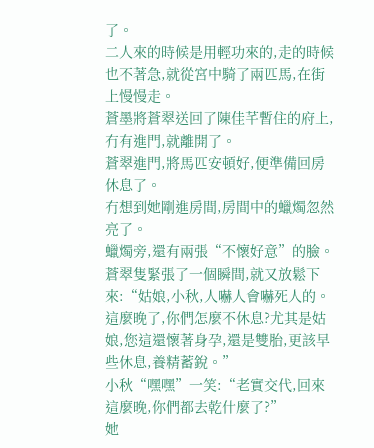了。
二人來的時候是用輕功來的,走的時候也不著急,就從宮中騎了兩匹馬,在街上慢慢走。
蒼墨將蒼翠送回了陳佳芊暫住的府上,冇有進門,就離開了。
蒼翠進門,將馬匹安頓好,便準備回房休息了。
冇想到她剛進房間,房間中的蠟燭忽然亮了。
蠟燭旁,還有兩張“不懷好意”的臉。
蒼翠隻緊張了一個瞬間,就又放鬆下來:“姑娘,小秋,人嚇人會嚇死人的。這麼晚了,你們怎麼不休息?尤其是姑娘,您這還懷著身孕,還是雙胎,更該早些休息,養精蓄銳。”
小秋“嘿嘿”一笑:“老實交代,回來這麼晚,你們都去乾什麼了?”
她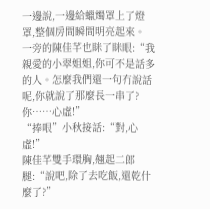一邊說,一邊給蠟燭罩上了燈罩,整個房間瞬間明亮起來。
一旁的陳佳芊也眯了眯眼:“我親愛的小翠姐姐,你可不是話多的人。怎麼我們還一句冇說話呢,你就說了那麼長一串了?你……心虛!”
“捧哏”小秋接話:“對,心虛!”
陳佳芊雙手環胸,翹起二郎腿:“說吧,除了去吃飯,還乾什麼了?”